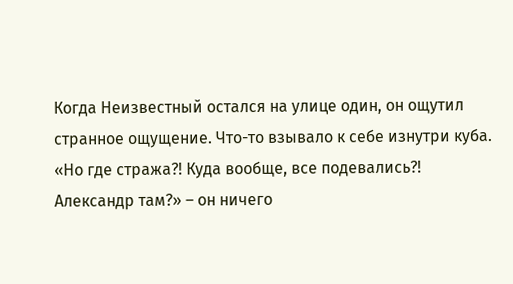Когда Неизвестный остался на улице один, он ощутил странное ощущение. Что-то взывало к себе изнутри куба. «Но где стража?! Куда вообще, все подевались?! Александр там?» – он ничего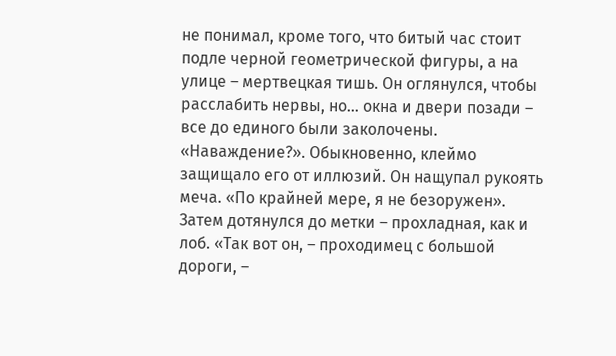не понимал, кроме того, что битый час стоит подле черной геометрической фигуры, а на улице – мертвецкая тишь. Он оглянулся, чтобы расслабить нервы, но… окна и двери позади – все до единого были заколочены. «Наваждение?». Обыкновенно, клеймо защищало его от иллюзий. Он нащупал рукоять меча. «По крайней мере, я не безоружен». Затем дотянулся до метки – прохладная, как и лоб. «Так вот он, – проходимец с большой дороги, –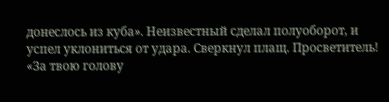донеслось из куба». Неизвестный сделал полуоборот, и успел уклониться от удара. Сверкнул плащ. Просветитель! «За твою голову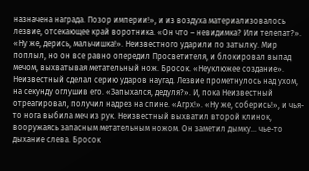назначена награда. Позор империи!», и из воздуха материализовалось лезвие, отсекающее край воротника. «Он что – невидимка? Или телепат?». «Ну же, дерись, мальчишка!». Неизвестного ударили по затылку. Мир поплыл, но он все равно опередил Просветителя, и блокировал выпад мечом, выхватывая метательный нож. Бросок. «Неуклюжее создание». Неизвестный сделал серию ударов наугад. Лезвие прометнулось над ухом, на секунду оглушив его. «Запыхался, дедуля?». И, пока Неизвестный отреагировал, получил надрез на спине. «Агрх!». «Ну же, соберись!», и чья-то нога выбила меч из рук. Неизвестный выхватил второй клинок, вооружаясь запасным метательным ножом. Он заметил дымку… чье-то дыхание слева. Бросок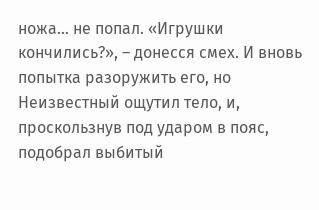ножа… не попал. «Игрушки кончились?», – донесся смех. И вновь попытка разоружить его, но Неизвестный ощутил тело, и, проскользнув под ударом в пояс, подобрал выбитый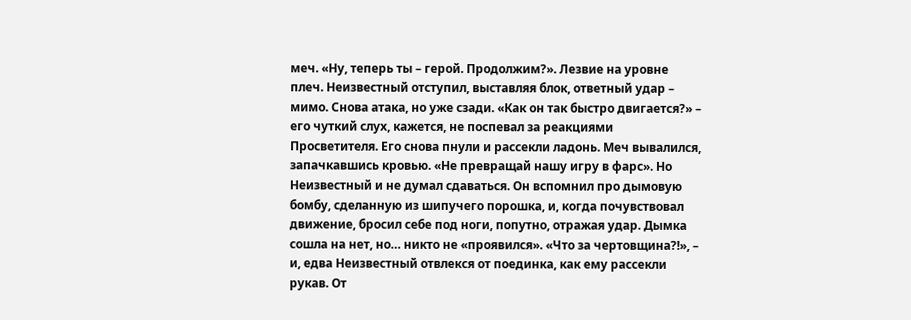меч. «Ну, теперь ты – герой. Продолжим?». Лезвие на уровне плеч. Неизвестный отступил, выставляя блок, ответный удар – мимо. Снова атака, но уже сзади. «Как он так быстро двигается?» – его чуткий слух, кажется, не поспевал за реакциями Просветителя. Его снова пнули и рассекли ладонь. Меч вывалился, запачкавшись кровью. «Не превращай нашу игру в фарс». Но Неизвестный и не думал сдаваться. Он вспомнил про дымовую бомбу, сделанную из шипучего порошка, и, когда почувствовал движение, бросил себе под ноги, попутно, отражая удар. Дымка сошла на нет, но… никто не «проявился». «Что за чертовщина?!», – и, едва Неизвестный отвлекся от поединка, как ему рассекли рукав. От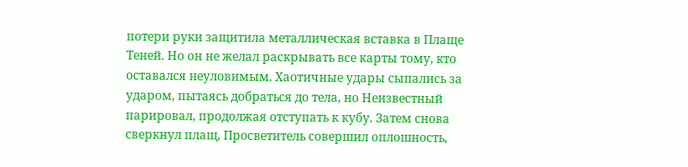потери руки защитила металлическая вставка в Плаще Теней. Но он не желал раскрывать все карты тому, кто оставался неуловимым. Хаотичные удары сыпались за ударом, пытаясь добраться до тела, но Неизвестный парировал, продолжая отступать к кубу. Затем снова сверкнул плащ, Просветитель совершил оплошность,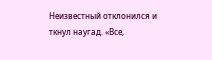Неизвестный отклонился и ткнул наугад. «Все,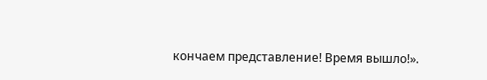кончаем представление! Время вышло!».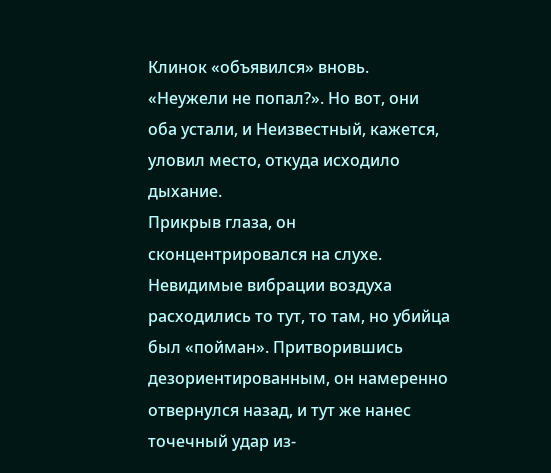Клинок «объявился» вновь. «Неужели не попал?». Но вот, они оба устали, и Неизвестный, кажется, уловил место, откуда исходило дыхание.
Прикрыв глаза, он сконцентрировался на слухе. Невидимые вибрации воздуха расходились то тут, то там, но убийца был «пойман». Притворившись дезориентированным, он намеренно отвернулся назад, и тут же нанес точечный удар из-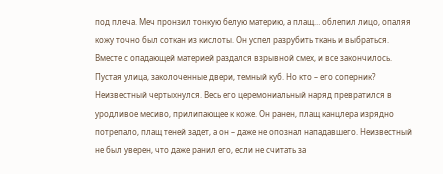под плеча. Меч пронзил тонкую белую материю, а плащ… облепил лицо, опаляя кожу точно был соткан из кислоты. Он успел разрубить ткань и выбраться. Вместе с опадающей материей раздался взрывной смех, и все закончилось. Пустая улица, заколоченные двери, темный куб. Но кто – его соперник? Неизвестный чертыхнулся. Весь его церемониальный наряд превратился в уродливое месиво, прилипающее к коже. Он ранен, плащ канцлера изрядно потрепало, плащ теней задет, а он – даже не опознал нападавшего. Неизвестный не был уверен, что даже ранил его, если не считать за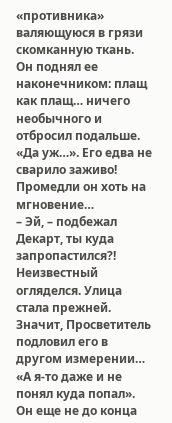«противника» валяющуюся в грязи скомканную ткань. Он поднял ее наконечником: плащ как плащ… ничего необычного и отбросил подальше. «Да уж…». Его едва не сварило заживо! Промедли он хоть на мгновение…
– Эй, – подбежал Декарт, ты куда запропастился?!
Неизвестный огляделся. Улица стала прежней. Значит, Просветитель подловил его в другом измерении… «А я-то даже и не понял куда попал». Он еще не до конца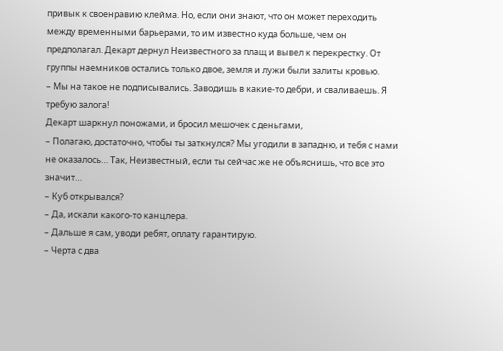привык к своенравию клейма. Но, если они знают, что он может переходить между временными барьерами, то им известно куда больше, чем он предполагал. Декарт дернул Неизвестного за плащ и вывел к перекрестку. От группы наемников остались только двое, земля и лужи были залиты кровью.
– Мы на такое не подписывались. Заводишь в какие-то дебри, и сваливаешь. Я требую залога!
Декарт шаркнул поножами, и бросил мешочек с деньгами,
– Полагаю, достаточно, чтобы ты заткнулся? Мы угодили в западню, и тебя с нами не оказалось… Так, Неизвестный, если ты сейчас же не объяснишь, что все это значит…
– Куб открывался?
– Да, искали какого-то канцлера.
– Дальше я сам, уводи ребят, оплату гарантирую.
– Черта с два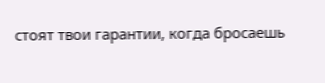стоят твои гарантии, когда бросаешь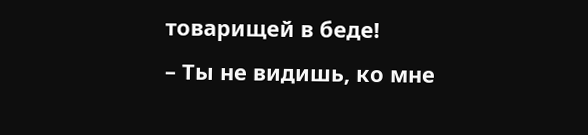товарищей в беде!
– Ты не видишь, ко мне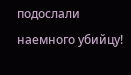подослали наемного убийцу!